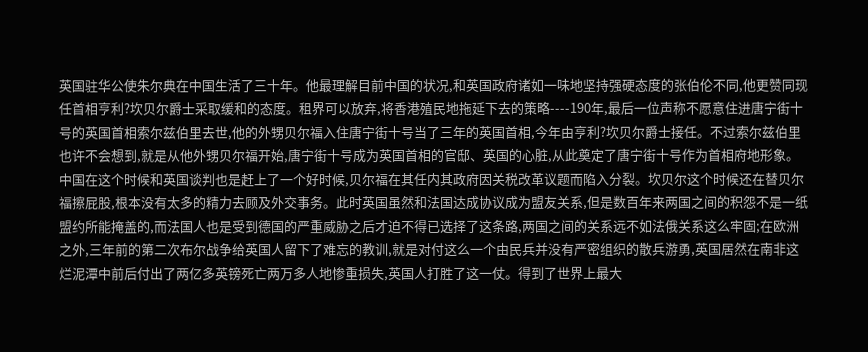英国驻华公使朱尔典在中国生活了三十年。他最理解目前中国的状况,和英国政府诸如一味地坚持强硬态度的张伯伦不同,他更赞同现任首相亨利?坎贝尔爵士采取缓和的态度。租界可以放弃,将香港殖民地拖延下去的策略----190年,最后一位声称不愿意住进唐宁街十号的英国首相索尔兹伯里去世,他的外甥贝尔福入住唐宁街十号当了三年的英国首相,今年由亨利?坎贝尔爵士接任。不过索尔兹伯里也许不会想到,就是从他外甥贝尔福开始,唐宁街十号成为英国首相的官邸、英国的心脏,从此奠定了唐宁街十号作为首相府地形象。中国在这个时候和英国谈判也是赶上了一个好时候,贝尔福在其任内其政府因关税改革议题而陷入分裂。坎贝尔这个时候还在替贝尔福擦屁股,根本没有太多的精力去顾及外交事务。此时英国虽然和法国达成协议成为盟友关系,但是数百年来两国之间的积怨不是一纸盟约所能掩盖的,而法国人也是受到德国的严重威胁之后才迫不得已选择了这条路,两国之间的关系远不如法俄关系这么牢固;在欧洲之外,三年前的第二次布尔战争给英国人留下了难忘的教训,就是对付这么一个由民兵并没有严密组织的散兵游勇,英国居然在南非这烂泥潭中前后付出了两亿多英镑死亡两万多人地惨重损失,英国人打胜了这一仗。得到了世界上最大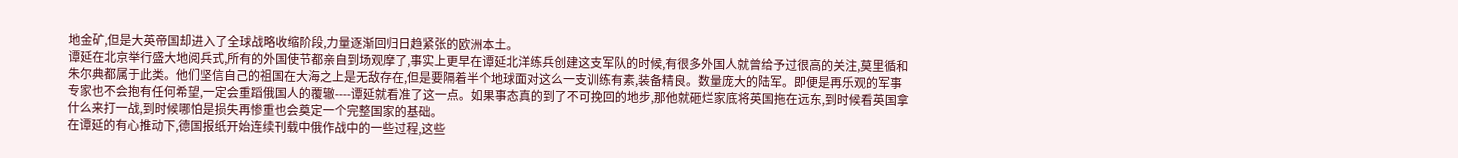地金矿,但是大英帝国却进入了全球战略收缩阶段,力量逐渐回归日趋紧张的欧洲本土。
谭延在北京举行盛大地阅兵式,所有的外国使节都亲自到场观摩了,事实上更早在谭延北洋练兵创建这支军队的时候,有很多外国人就曾给予过很高的关注,莫里循和朱尔典都属于此类。他们坚信自己的祖国在大海之上是无敌存在,但是要隔着半个地球面对这么一支训练有素,装备精良。数量庞大的陆军。即便是再乐观的军事专家也不会抱有任何希望,一定会重蹈俄国人的覆辙----谭延就看准了这一点。如果事态真的到了不可挽回的地步,那他就砸烂家底将英国拖在远东,到时候看英国拿什么来打一战,到时候哪怕是损失再惨重也会奠定一个完整国家的基础。
在谭延的有心推动下,德国报纸开始连续刊载中俄作战中的一些过程,这些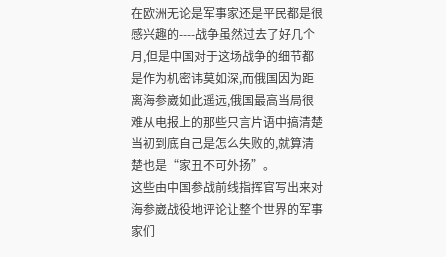在欧洲无论是军事家还是平民都是很感兴趣的----战争虽然过去了好几个月,但是中国对于这场战争的细节都是作为机密讳莫如深,而俄国因为距离海参崴如此遥远,俄国最高当局很难从电报上的那些只言片语中搞清楚当初到底自己是怎么失败的,就算清楚也是“家丑不可外扬”。
这些由中国参战前线指挥官写出来对海参崴战役地评论让整个世界的军事家们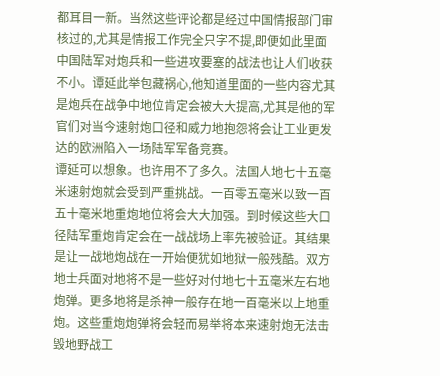都耳目一新。当然这些评论都是经过中国情报部门审核过的,尤其是情报工作完全只字不提,即便如此里面中国陆军对炮兵和一些进攻要塞的战法也让人们收获不小。谭延此举包藏祸心,他知道里面的一些内容尤其是炮兵在战争中地位肯定会被大大提高,尤其是他的军官们对当今速射炮口径和威力地抱怨将会让工业更发达的欧洲陷入一场陆军军备竞赛。
谭延可以想象。也许用不了多久。法国人地七十五毫米速射炮就会受到严重挑战。一百零五毫米以致一百五十毫米地重炮地位将会大大加强。到时候这些大口径陆军重炮肯定会在一战战场上率先被验证。其结果是让一战地炮战在一开始便犹如地狱一般残酷。双方地士兵面对地将不是一些好对付地七十五毫米左右地炮弹。更多地将是杀神一般存在地一百毫米以上地重炮。这些重炮炮弹将会轻而易举将本来速射炮无法击毁地野战工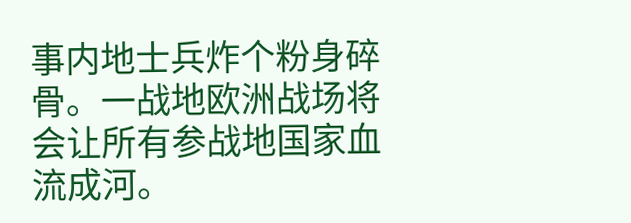事内地士兵炸个粉身碎骨。一战地欧洲战场将会让所有参战地国家血流成河。